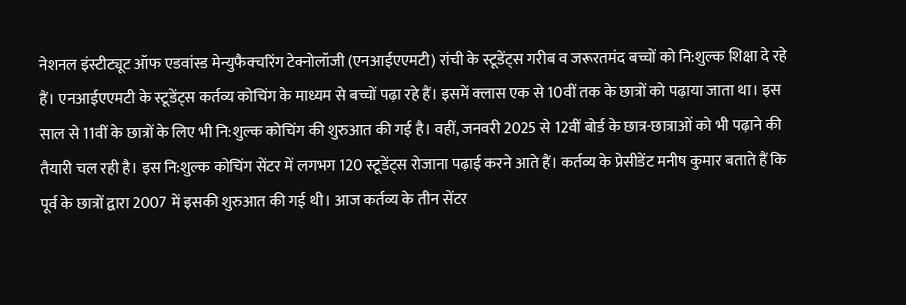नेशनल इंस्टीट्यूट ऑफ एडवांस्ड मेन्युफैक्चरिंग टेक्नोलॉजी (एनआईएएमटी) रांची के स्टूडेंट्स गरीब व जरूरतमंद बच्चों को नि:शुल्क शिक्षा दे रहे हैं। एनआईएएमटी के स्टूडेंट्स कर्तव्य कोचिंग के माध्यम से बच्चों पढ़ा रहे हैं। इसमें क्लास एक से 10वीं तक के छात्रों को पढ़ाया जाता था। इस साल से 11वीं के छात्रों के लिए भी नि:शुल्क कोचिंग की शुरुआत की गई है। वहीं, जनवरी 2025 से 12वीं बोर्ड के छात्र-छात्राओं को भी पढ़ाने की तैयारी चल रही है। इस नि:शुल्क कोचिंग सेंटर में लगभग 120 स्टूडेंट्स रोजाना पढ़ाई करने आते हैं। कर्तव्य के प्रेसीडेंट मनीष कुमार बताते हैं कि पूर्व के छात्रों द्वारा 2007 में इसकी शुरुआत की गई थी। आज कर्तव्य के तीन सेंटर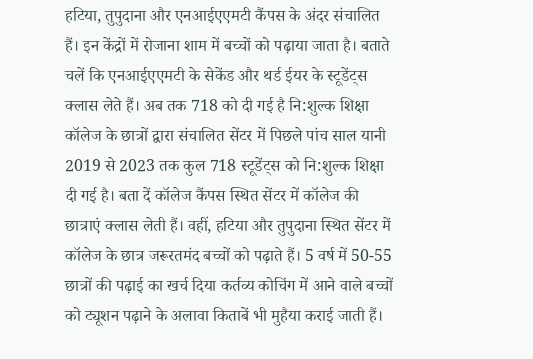हटिया, तुपुदाना और एनआईएएमटी कैंपस के अंदर संचालित हैं। इन केंद्रों में रोजाना शाम में बच्चों को पढ़ाया जाता है। बताते चलें कि एनआईएएमटी के सेकेंड और थर्ड ईयर के स्टूडेंट्स क्लास लेते हैं। अब तक 718 को दी गई है नि:शुल्क शिक्षा कॉलेज के छात्रों द्वारा संचालित सेंटर में पिछले पांच साल यानी 2019 से 2023 तक कुल 718 स्टूडेंट्स को नि:शुल्क शिक्षा दी गई है। बता दें कॉलेज कैंपस स्थित सेंटर में कॉलेज की छात्राएं क्लास लेती हैं। वहीं, हटिया और तुपुदाना स्थित सेंटर में कॉलेज के छात्र जरूरतमंद बच्चों को पढ़ाते हैं। 5 वर्ष में 50-55 छात्रों की पढ़ाई का खर्च दिया कर्तव्य कोचिंग में आने वाले बच्चों को ट्यूशन पढ़ाने के अलावा किताबें भी मुहैया कराई जाती हैं।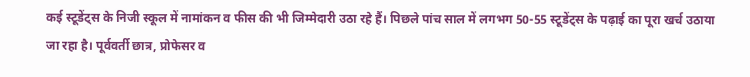कई स्टूडेंट्स के निजी स्कूल में नामांकन व फीस की भी जिम्मेदारी उठा रहे हैं। पिछले पांच साल में लगभग 50-55 स्टूडेंट्स के पढ़ाई का पूरा खर्च उठाया जा रहा है। पूर्ववर्ती छात्र, प्रोफेसर व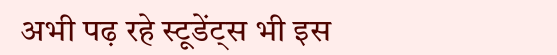अभी पढ़ रहे स्टूडेंट्स भी इस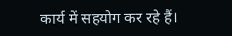कार्य में सहयोग कर रहे हैं।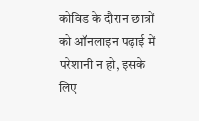कोविड के दौरान छात्रों को ऑनलाइन पढ़ाई में परेशानी न हो, इसके लिए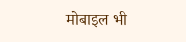मोबाइल भी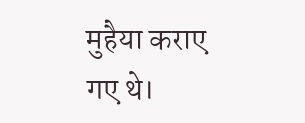मुहैया कराए गए थे।